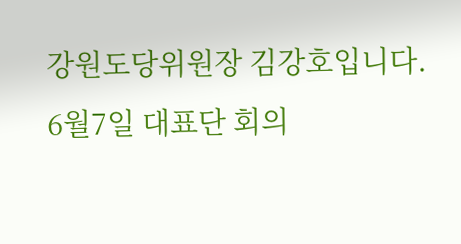강원도당위원장 김강호입니다.
6월7일 대표단 회의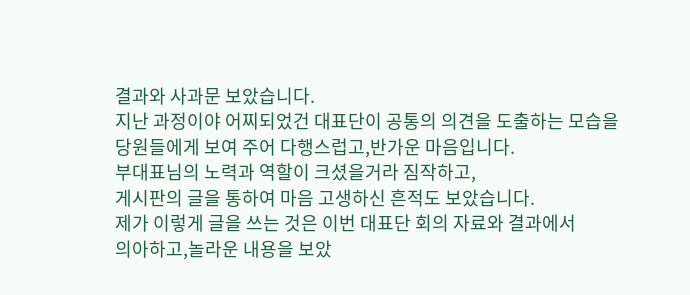결과와 사과문 보았습니다.
지난 과정이야 어찌되었건 대표단이 공통의 의견을 도출하는 모습을
당원들에게 보여 주어 다행스럽고,반가운 마음입니다.
부대표님의 노력과 역할이 크셨을거라 짐작하고,
게시판의 글을 통하여 마음 고생하신 흔적도 보았습니다.
제가 이렇게 글을 쓰는 것은 이번 대표단 회의 자료와 결과에서
의아하고,놀라운 내용을 보았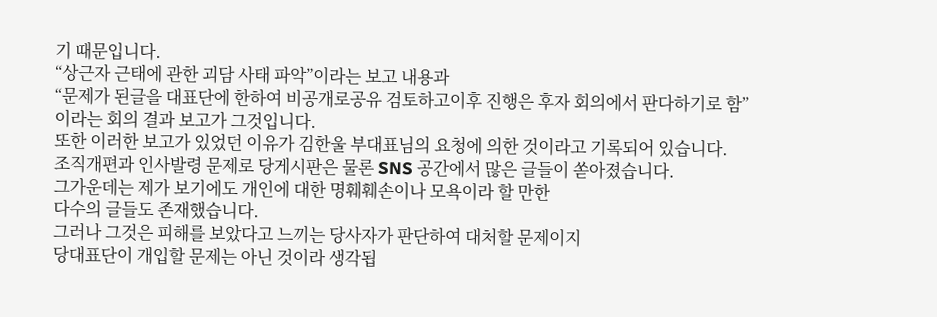기 때문입니다.
“상근자 근태에 관한 괴담 사태 파악”이라는 보고 내용과
“문제가 된글을 대표단에 한하여 비공개로공유 검토하고이후 진행은 후자 회의에서 판다하기로 함”
이라는 회의 결과 보고가 그것입니다.
또한 이러한 보고가 있었던 이유가 김한울 부대표님의 요청에 의한 것이라고 기록되어 있습니다.
조직개편과 인사발령 문제로 당게시판은 물론 SNS 공간에서 많은 글들이 쏟아졌습니다.
그가운데는 제가 보기에도 개인에 대한 명훼훼손이나 모욕이라 할 만한
다수의 글들도 존재했습니다.
그러나 그것은 피해를 보았다고 느끼는 당사자가 판단하여 대처할 문제이지
당대표단이 개입할 문제는 아닌 것이라 생각됩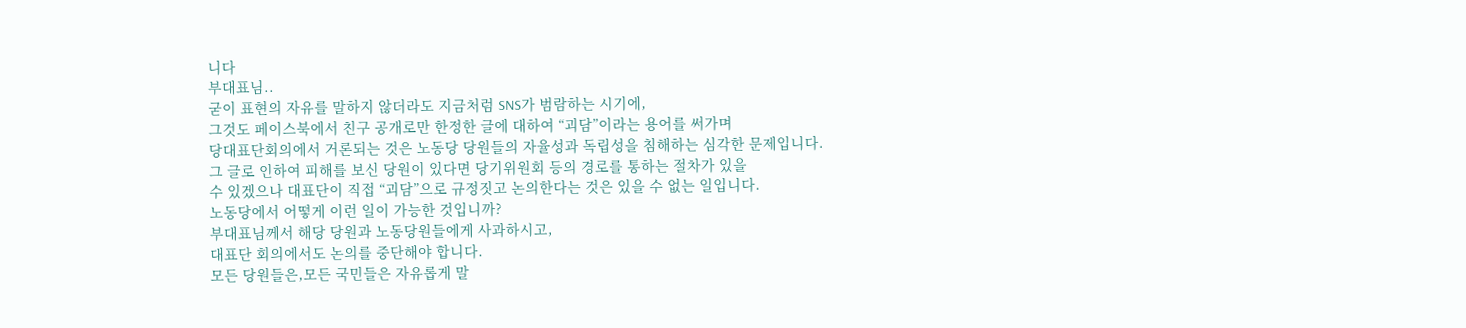니다
부대표님..
굳이 표현의 자유를 말하지 않더라도 지금처럼 SNS가 범람하는 시기에,
그것도 페이스북에서 친구 공개로만 한정한 글에 대하여 “괴담”이라는 용어를 써가며
당대표단회의에서 거론되는 것은 노동당 당원들의 자율성과 독립성을 침해하는 심각한 문제입니다.
그 글로 인하여 피해를 보신 당원이 있다면 당기위원회 등의 경로를 통하는 절차가 있을
수 있겠으나 대표단이 직접 “괴담”으로 규정짓고 논의한다는 것은 있을 수 없는 일입니다.
노동당에서 어떻게 이런 일이 가능한 것입니까?
부대표님께서 해당 당원과 노동당원들에게 사과하시고,
대표단 회의에서도 논의를 중단해야 합니다.
모든 당원들은,모든 국민들은 자유롭게 말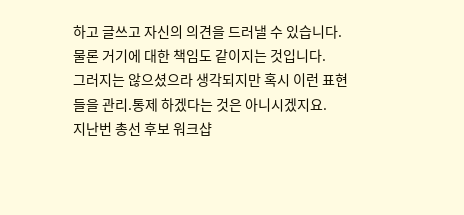하고 글쓰고 자신의 의견을 드러낼 수 있습니다.
물론 거기에 대한 책임도 같이지는 것입니다.
그러지는 않으셨으라 생각되지만 혹시 이런 표현들을 관리.통제 하겠다는 것은 아니시겠지요.
지난번 총선 후보 워크샵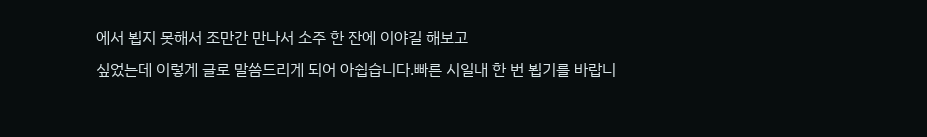에서 뵙지 못해서 조만간 만나서 소주 한 잔에 이야길 해보고
싶었는데 이렇게 글로 말씀드리게 되어 아쉽습니다.빠른 시일내 한 번 뵙기를 바랍니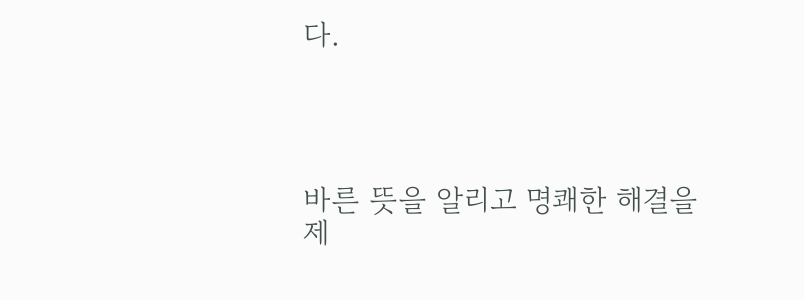다.




바른 뜻을 알리고 명쾌한 해결을 제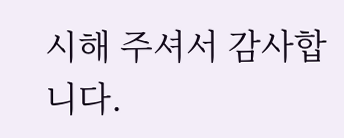시해 주셔서 감사합니다.